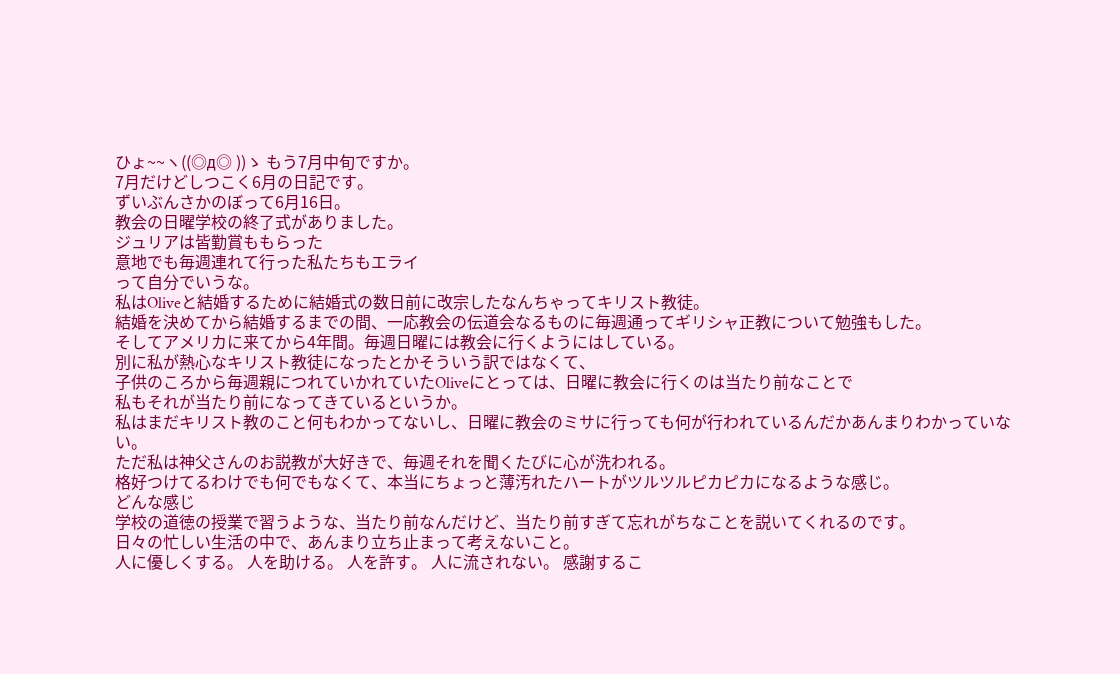ひょ~~ヽ((◎д◎ ))ゝ もう7月中旬ですか。
7月だけどしつこく6月の日記です。
ずいぶんさかのぼって6月16日。
教会の日曜学校の終了式がありました。
ジュリアは皆勤賞ももらった
意地でも毎週連れて行った私たちもエライ
って自分でいうな。
私はOliveと結婚するために結婚式の数日前に改宗したなんちゃってキリスト教徒。
結婚を決めてから結婚するまでの間、一応教会の伝道会なるものに毎週通ってギリシャ正教について勉強もした。
そしてアメリカに来てから4年間。毎週日曜には教会に行くようにはしている。
別に私が熱心なキリスト教徒になったとかそういう訳ではなくて、
子供のころから毎週親につれていかれていたOliveにとっては、日曜に教会に行くのは当たり前なことで
私もそれが当たり前になってきているというか。
私はまだキリスト教のこと何もわかってないし、日曜に教会のミサに行っても何が行われているんだかあんまりわかっていない。
ただ私は神父さんのお説教が大好きで、毎週それを聞くたびに心が洗われる。
格好つけてるわけでも何でもなくて、本当にちょっと薄汚れたハートがツルツルピカピカになるような感じ。
どんな感じ
学校の道徳の授業で習うような、当たり前なんだけど、当たり前すぎて忘れがちなことを説いてくれるのです。
日々の忙しい生活の中で、あんまり立ち止まって考えないこと。
人に優しくする。 人を助ける。 人を許す。 人に流されない。 感謝するこ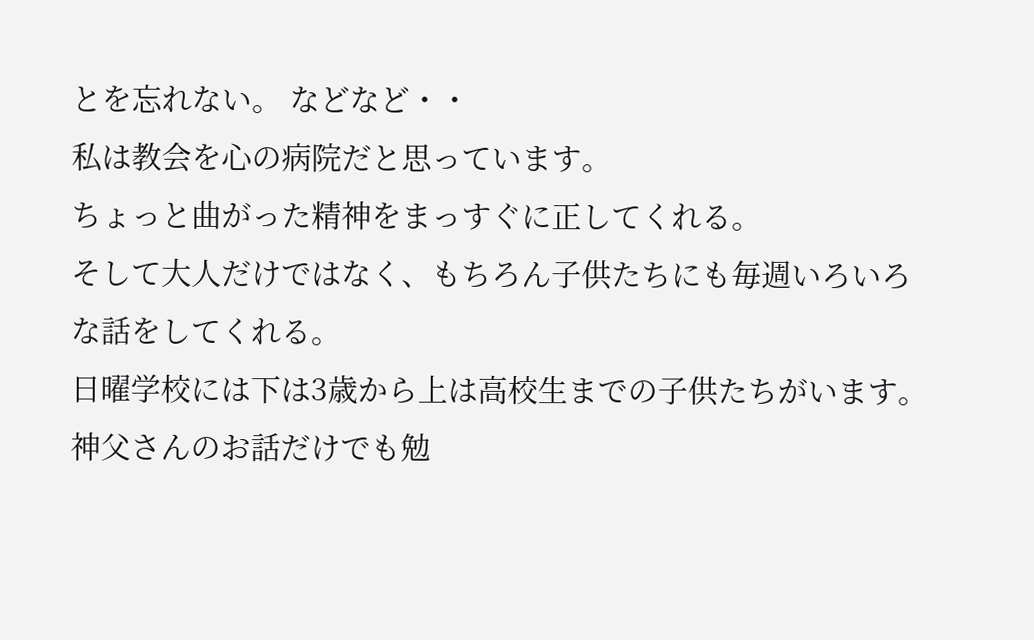とを忘れない。 などなど・・
私は教会を心の病院だと思っています。
ちょっと曲がった精神をまっすぐに正してくれる。
そして大人だけではなく、もちろん子供たちにも毎週いろいろな話をしてくれる。
日曜学校には下は3歳から上は高校生までの子供たちがいます。
神父さんのお話だけでも勉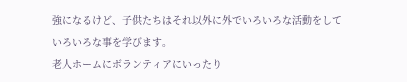強になるけど、子供たちはそれ以外に外でいろいろな活動をしていろいろな事を学びます。
老人ホームにボランティアにいったり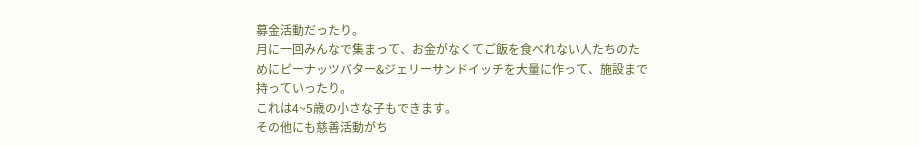募金活動だったり。
月に一回みんなで集まって、お金がなくてご飯を食べれない人たちのためにピーナッツバター&ジェリーサンドイッチを大量に作って、施設まで持っていったり。
これは4~5歳の小さな子もできます。
その他にも慈善活動がち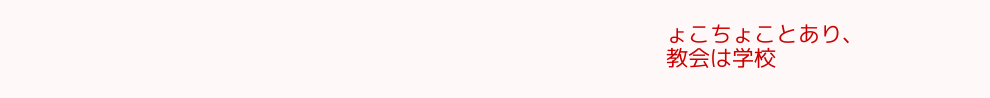ょこちょことあり、
教会は学校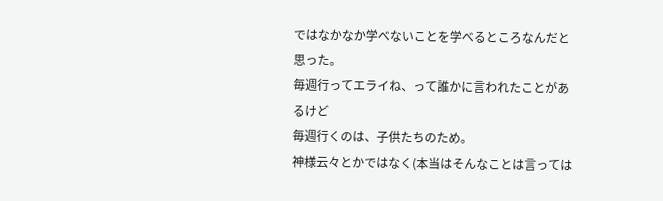ではなかなか学べないことを学べるところなんだと思った。
毎週行ってエライね、って誰かに言われたことがあるけど
毎週行くのは、子供たちのため。
神様云々とかではなく(本当はそんなことは言っては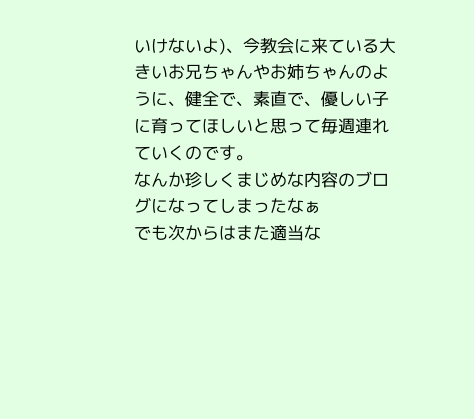いけないよ)、今教会に来ている大きいお兄ちゃんやお姉ちゃんのように、健全で、素直で、優しい子に育ってほしいと思って毎週連れていくのです。
なんか珍しくまじめな内容のブログになってしまったなぁ
でも次からはまた適当な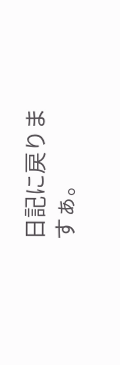日記に戻りますぁ。